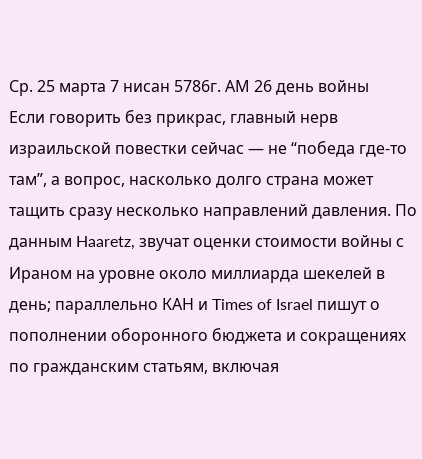Ср. 25 марта 7 нисан 5786г. АМ 26 день войны
Если говорить без прикрас, главный нерв израильской повестки сейчас — не “победа где-то там”, а вопрос, насколько долго страна может тащить сразу несколько направлений давления. По данным Haaretz, звучат оценки стоимости войны с Ираном на уровне около миллиарда шекелей в день; параллельно КАН и Times of Israel пишут о пополнении оборонного бюджета и сокращениях по гражданским статьям, включая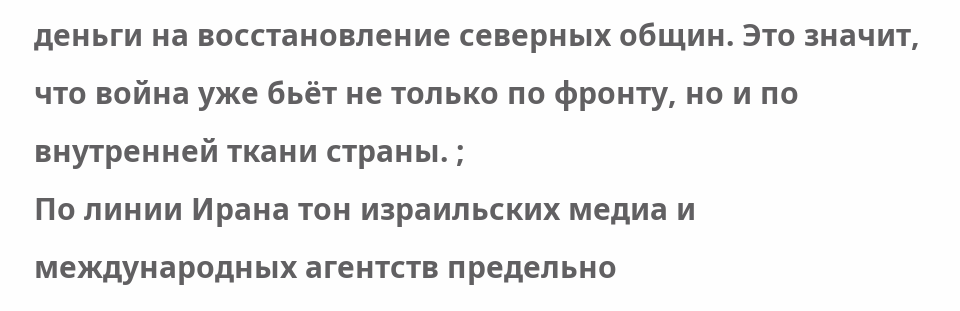деньги на восстановление северных общин. Это значит, что война уже бьёт не только по фронту, но и по внутренней ткани страны. ;
По линии Ирана тон израильских медиа и международных агентств предельно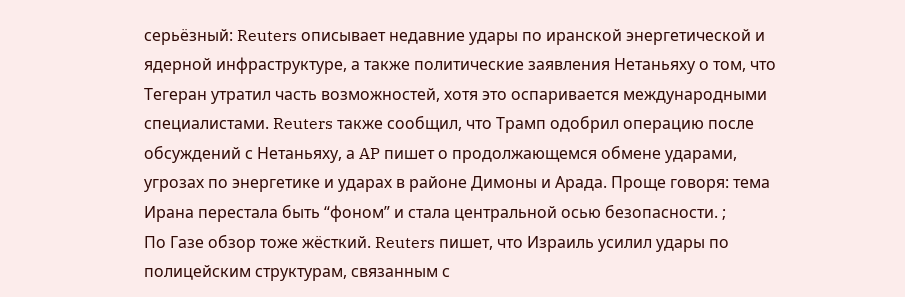серьёзный: Reuters описывает недавние удары по иранской энергетической и ядерной инфраструктуре, а также политические заявления Нетаньяху о том, что Тегеран утратил часть возможностей, хотя это оспаривается международными специалистами. Reuters также сообщил, что Трамп одобрил операцию после обсуждений с Нетаньяху, а AP пишет о продолжающемся обмене ударами, угрозах по энергетике и ударах в районе Димоны и Арада. Проще говоря: тема Ирана перестала быть “фоном” и стала центральной осью безопасности. ;
По Газе обзор тоже жёсткий. Reuters пишет, что Израиль усилил удары по полицейским структурам, связанным с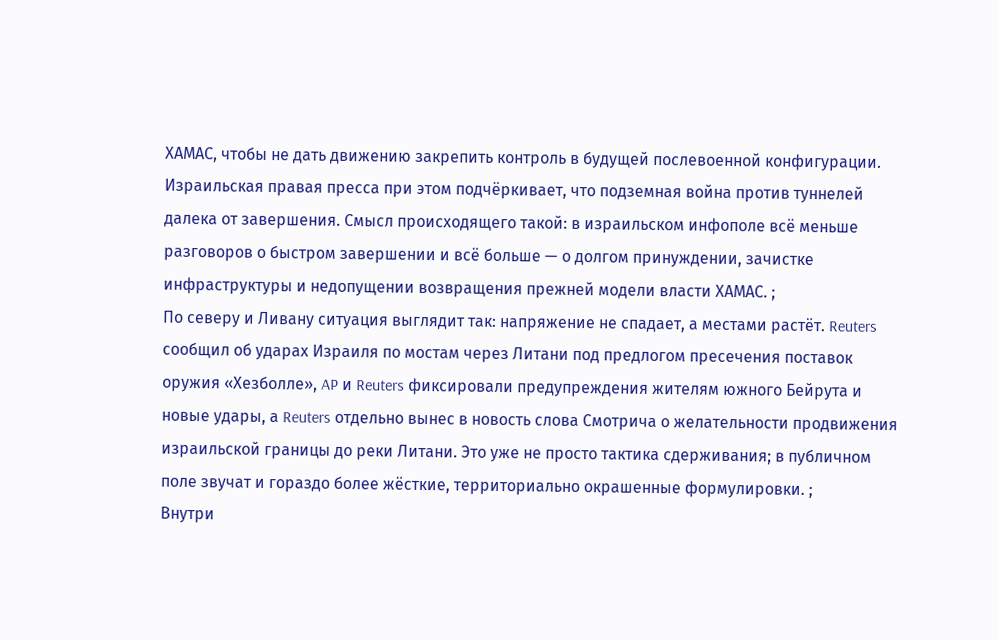ХАМАС, чтобы не дать движению закрепить контроль в будущей послевоенной конфигурации. Израильская правая пресса при этом подчёркивает, что подземная война против туннелей далека от завершения. Смысл происходящего такой: в израильском инфополе всё меньше разговоров о быстром завершении и всё больше — о долгом принуждении, зачистке инфраструктуры и недопущении возвращения прежней модели власти ХАМАС. ;
По северу и Ливану ситуация выглядит так: напряжение не спадает, а местами растёт. Reuters сообщил об ударах Израиля по мостам через Литани под предлогом пресечения поставок оружия «Хезболле», AP и Reuters фиксировали предупреждения жителям южного Бейрута и новые удары, а Reuters отдельно вынес в новость слова Смотрича о желательности продвижения израильской границы до реки Литани. Это уже не просто тактика сдерживания; в публичном поле звучат и гораздо более жёсткие, территориально окрашенные формулировки. ;
Внутри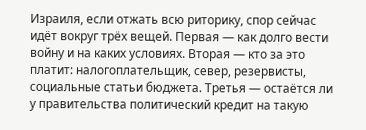Израиля, если отжать всю риторику, спор сейчас идёт вокруг трёх вещей. Первая — как долго вести войну и на каких условиях. Вторая — кто за это платит: налогоплательщик, север, резервисты, социальные статьи бюджета. Третья — остаётся ли у правительства политический кредит на такую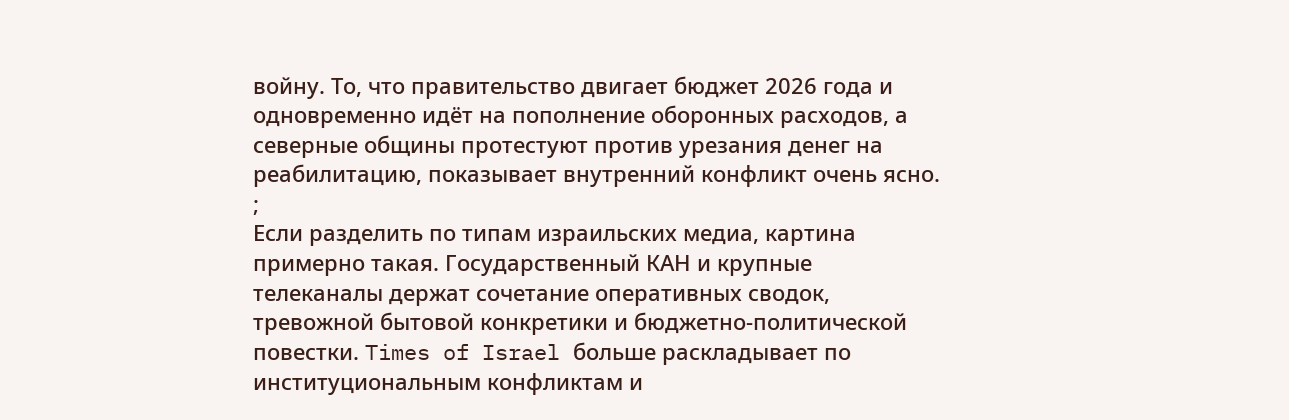войну. То, что правительство двигает бюджет 2026 года и одновременно идёт на пополнение оборонных расходов, а северные общины протестуют против урезания денег на реабилитацию, показывает внутренний конфликт очень ясно. ;
Если разделить по типам израильских медиа, картина примерно такая. Государственный КАН и крупные телеканалы держат сочетание оперативных сводок, тревожной бытовой конкретики и бюджетно-политической повестки. Times of Israel больше раскладывает по институциональным конфликтам и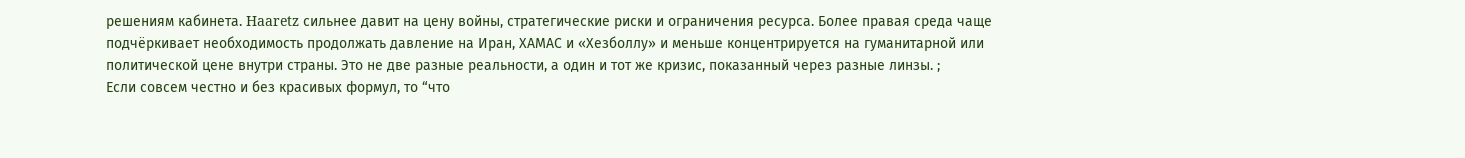решениям кабинета. Haaretz сильнее давит на цену войны, стратегические риски и ограничения ресурса. Более правая среда чаще подчёркивает необходимость продолжать давление на Иран, ХАМАС и «Хезболлу» и меньше концентрируется на гуманитарной или политической цене внутри страны. Это не две разные реальности, а один и тот же кризис, показанный через разные линзы. ;
Если совсем честно и без красивых формул, то “что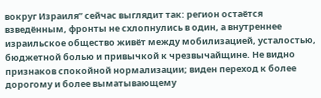вокруг Израиля” сейчас выглядит так: регион остаётся взведённым, фронты не схлопнулись в один, а внутреннее израильское общество живёт между мобилизацией, усталостью, бюджетной болью и привычкой к чрезвычайщине. Не видно признаков спокойной нормализации; виден переход к более дорогому и более выматывающему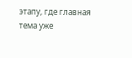этапу, где главная тема уже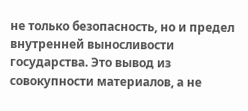не только безопасность, но и предел внутренней выносливости государства. Это вывод из совокупности материалов, а не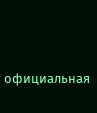официальная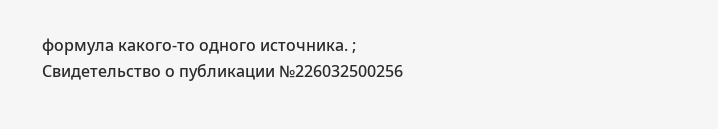формула какого-то одного источника. ;
Свидетельство о публикации №226032500256